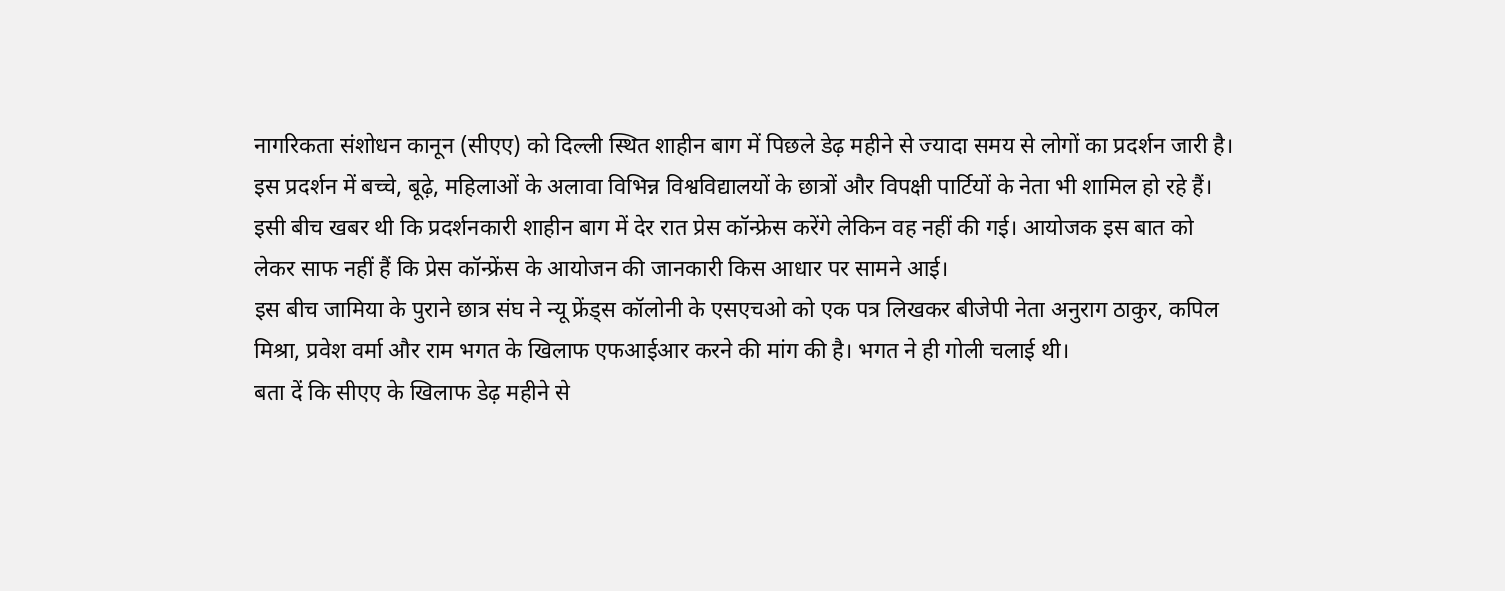नागरिकता संशोधन कानून (सीएए) को दिल्ली स्थित शाहीन बाग में पिछले डेढ़ महीने से ज्यादा समय से लोगों का प्रदर्शन जारी है। इस प्रदर्शन में बच्चे, बूढ़े, महिलाओं के अलावा विभिन्न विश्वविद्यालयों के छात्रों और विपक्षी पार्टियों के नेता भी शामिल हो रहे हैं। इसी बीच खबर थी कि प्रदर्शनकारी शाहीन बाग में देर रात प्रेस कॉन्फ्रेस करेंगे लेकिन वह नहीं की गई। आयोजक इस बात को लेकर साफ नहीं हैं कि प्रेस कॉन्फ्रेंस के आयोजन की जानकारी किस आधार पर सामने आई।
इस बीच जामिया के पुराने छात्र संघ ने न्यू फ्रेंड्स कॉलोनी के एसएचओ को एक पत्र लिखकर बीजेपी नेता अनुराग ठाकुर, कपिल मिश्रा, प्रवेश वर्मा और राम भगत के खिलाफ एफआईआर करने की मांग की है। भगत ने ही गोली चलाई थी।
बता दें कि सीएए के खिलाफ डेढ़ महीने से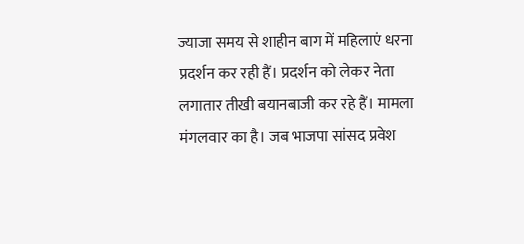ज्याजा समय से शाहीन बाग में महिलाएं धरना प्रदर्शन कर रही हैं। प्रदर्शन को लेकर नेता लगातार तीखी बयानबाजी कर रहे हैं। मामला मंगलवार का है। जब भाजपा सांसद प्रवेश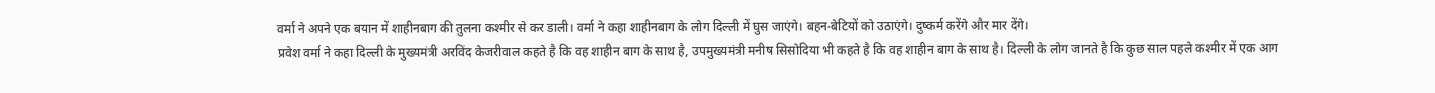वर्मा ने अपने एक बयान में शाहीनबाग की तुलना कश्मीर से कर डाली। वर्मा ने कहा शाहीनबाग के लोग दिल्ली में घुस जाएंगे। बहन-बेटियों को उठाएंगे। दुष्कर्म करेंगे और मार देंगे।
प्रवेश वर्मा ने कहा दिल्ली के मुख्यमंत्री अरविंद केजरीवाल कहते है कि वह शाहीन बाग के साथ है, उपमुख्यमंत्री मनीष सिसोदिया भी कहते है कि वह शाहीन बाग के साथ है। दिल्ली के लोग जानते है कि कुछ साल पहले कश्मीर में एक आग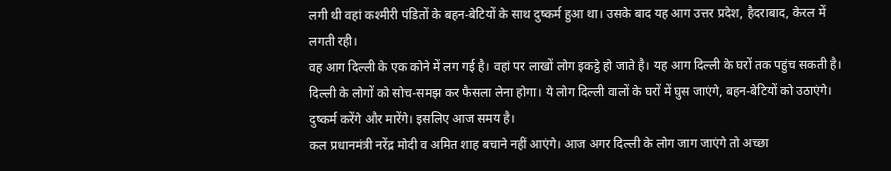लगी थी वहां कश्मीरी पंडितों के बहन-बेटियों के साथ दुष्कर्म हुआ था। उसके बाद यह आग उत्तर प्रदेश, हैदराबाद, केरल में लगती रही।
वह आग दिल्ली के एक कोने में लग गई है। वहां पर लाखों लोग इकट्ठे हो जाते है। यह आग दिल्ली के घरों तक पहुंच सकती है। दिल्ली के लोगों को सोच-समझ कर फैसला लेना होगा। ये लोग दिल्ली वालों के घरों में घुस जाएंगे, बहन-बेटियों को उठाएंगे। दुष्कर्म करेंगे और मारेंगे। इसलिए आज समय है।
कल प्रधानमंत्री नरेंद्र मोदी व अमित शाह बचाने नहीं आएंगे। आज अगर दिल्ली के लोग जाग जाएंगे तो अच्छा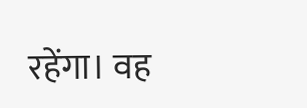रहेंगा। वह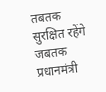तबतक सुरक्षित रहेंगे जबतक प्रधानमंत्री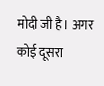मोदी जी है। अगर कोई दूसरा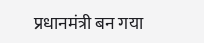प्रधानमंत्री बन गया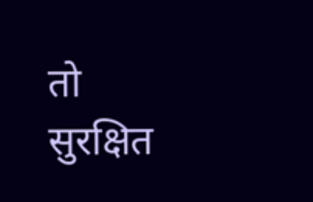तो सुरक्षित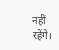नहीं रहेंगे।